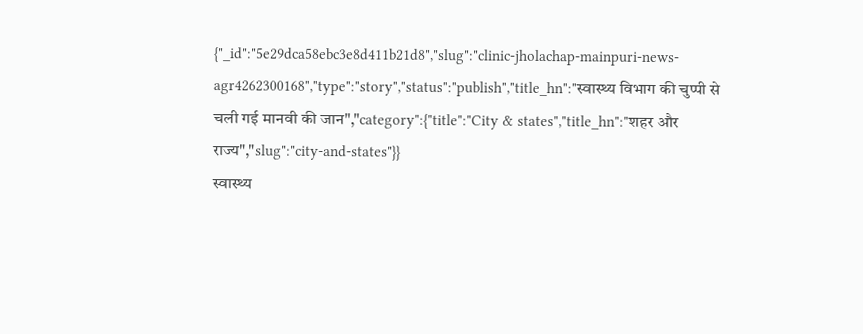{"_id":"5e29dca58ebc3e8d411b21d8","slug":"clinic-jholachap-mainpuri-news-agr4262300168","type":"story","status":"publish","title_hn":"स्वास्थ्य विभाग की चुप्पी से चली गई मानवी की जान","category":{"title":"City & states","title_hn":"शहर और राज्य","slug":"city-and-states"}}
स्वास्थ्य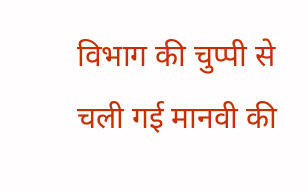विभाग की चुप्पी से चली गई मानवी की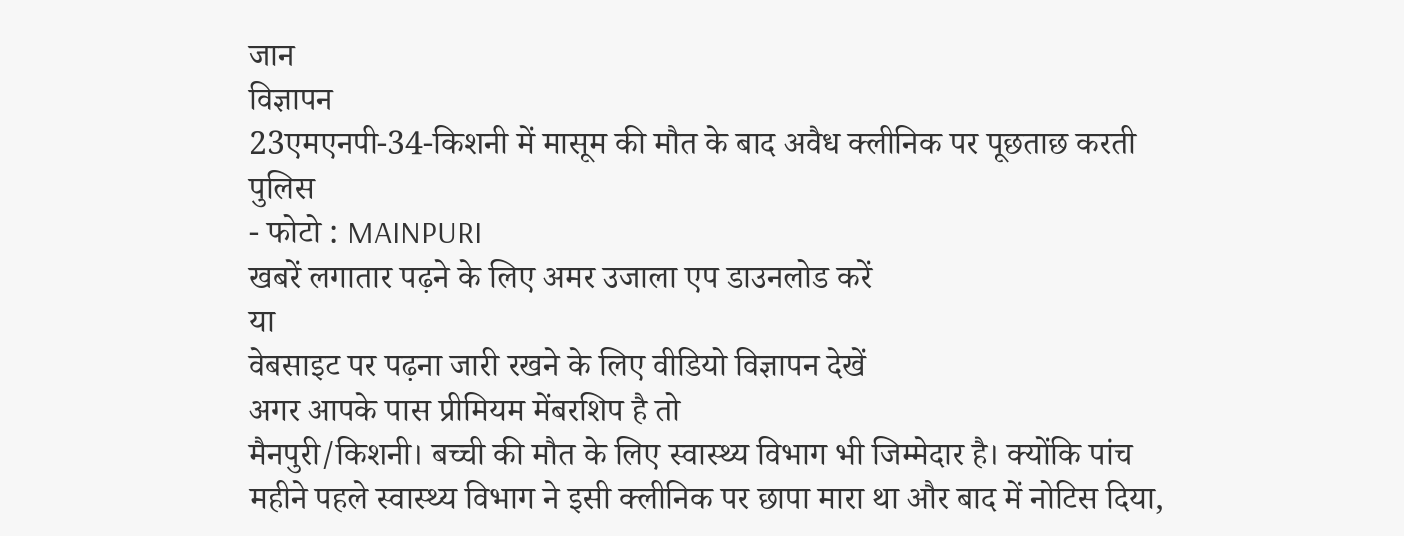जान
विज्ञापन
23एमएनपी-34-किशनी में मासूम की मौत के बाद अवैध क्लीनिक पर पूछताछ करती पुलिस
- फोटो : MAINPURI
खबरें लगातार पढ़ने के लिए अमर उजाला एप डाउनलोड करें
या
वेबसाइट पर पढ़ना जारी रखने के लिए वीडियो विज्ञापन देखें
अगर आपके पास प्रीमियम मेंबरशिप है तो
मैनपुरी/किशनी। बच्ची की मौत के लिए स्वास्थ्य विभाग भी जिम्मेदार है। क्योंकि पांच महीने पहले स्वास्थ्य विभाग ने इसी क्लीनिक पर छापा मारा था और बाद में नोटिस दिया,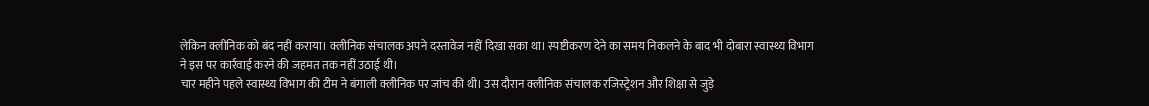लेकिन क्लीनिक को बंद नहीं कराया। क्लीनिक संचालक अपने दस्तावेज नहीं दिखा सका था। स्पष्टीकरण देने का समय निकलने के बाद भी दोबारा स्वास्थ्य विभाग ने इस पर कार्रवाई करने की जहमत तक नहीं उठाई थी।
चार महीने पहले स्वास्थ्य विभाग की टीम ने बंगाली क्लीनिक पर जांच की थी। उस दौरान क्लीनिक संचालक रजिस्ट्रेशन और शिक्षा से जुड़े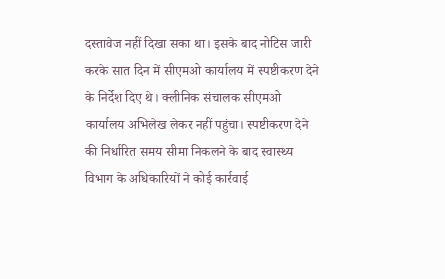दस्तावेज नहीं दिखा सका था। इसके बाद नोटिस जारी करके सात दिन में सीएमओ कार्यालय में स्पष्टीकरण देने के निर्देश दिए थे। क्लीनिक संचालक सीएमओ कार्यालय अभिलेख लेकर नहीं पहुंचा। स्पष्टीकरण देने की निर्धारित समय सीमा निकलने के बाद स्वास्थ्य विभाग के अधिकारियों ने कोई कार्रवाई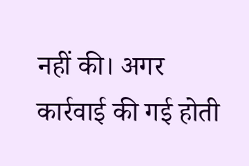नहीं की। अगर कार्रवाई की गई होती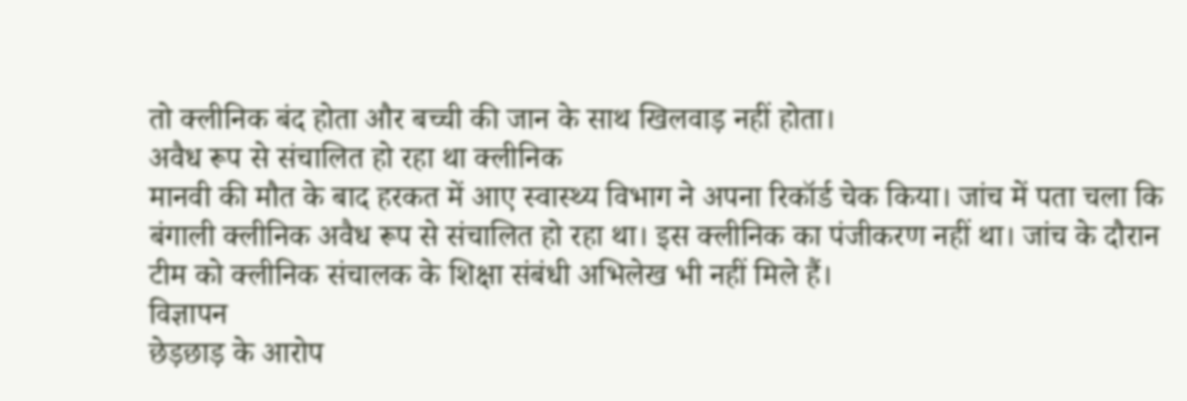तो क्लीनिक बंद होता और बच्ची की जान के साथ खिलवाड़ नहीं होता।
अवैध रूप से संचालित हो रहा था क्लीनिक
मानवी की मौत के बाद हरकत में आए स्वास्थ्य विभाग ने अपना रिकॉर्ड चेक किया। जांच में पता चला कि बंगाली क्लीनिक अवैध रूप से संचालित हो रहा था। इस क्लीनिक का पंजीकरण नहीं था। जांच के दौरान टीम को क्लीनिक संचालक के शिक्षा संबंधी अभिलेख भी नहीं मिले हैं।
विज्ञापन
छेड़छाड़ के आरोप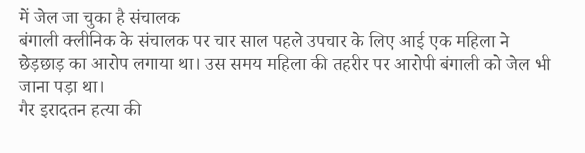में जेल जा चुका है संचालक
बंगाली क्लीनिक के संचालक पर चार साल पहले उपचार के लिए आई एक महिला ने छेड़छाड़ का आरोप लगाया था। उस समय महिला की तहरीर पर आरोपी बंगाली को जेल भी जाना पड़ा था।
गैर इरादतन हत्या की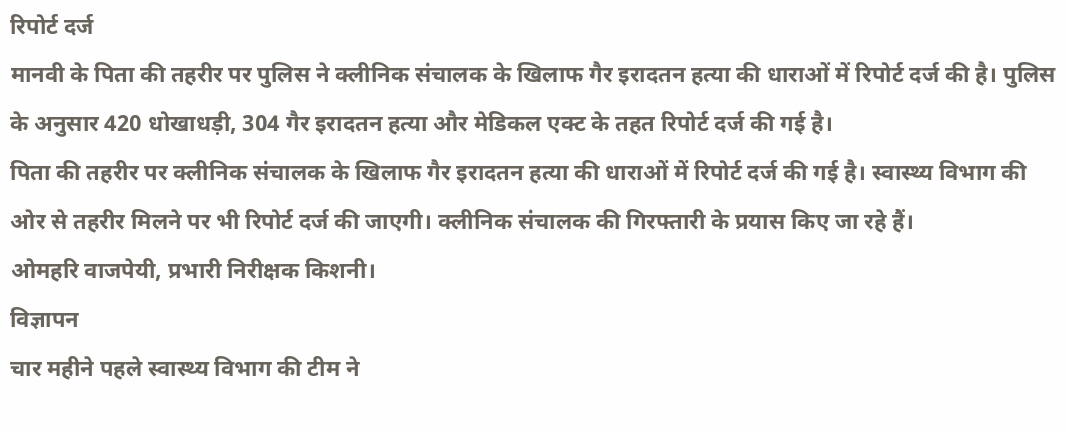रिपोर्ट दर्ज
मानवी के पिता की तहरीर पर पुलिस ने क्लीनिक संचालक के खिलाफ गैर इरादतन हत्या की धाराओं में रिपोर्ट दर्ज की है। पुलिस के अनुसार 420 धोखाधड़ी, 304 गैर इरादतन हत्या और मेडिकल एक्ट के तहत रिपोर्ट दर्ज की गई है।
पिता की तहरीर पर क्लीनिक संचालक के खिलाफ गैर इरादतन हत्या की धाराओं में रिपोर्ट दर्ज की गई है। स्वास्थ्य विभाग की ओर से तहरीर मिलने पर भी रिपोर्ट दर्ज की जाएगी। क्लीनिक संचालक की गिरफ्तारी के प्रयास किए जा रहे हैं।
ओमहरि वाजपेयी, प्रभारी निरीक्षक किशनी।
विज्ञापन
चार महीने पहले स्वास्थ्य विभाग की टीम ने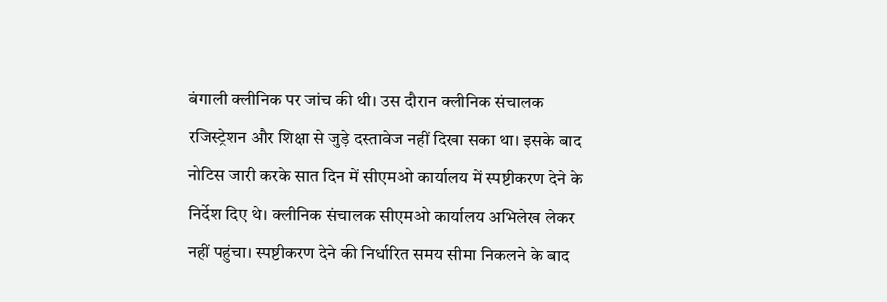बंगाली क्लीनिक पर जांच की थी। उस दौरान क्लीनिक संचालक रजिस्ट्रेशन और शिक्षा से जुड़े दस्तावेज नहीं दिखा सका था। इसके बाद नोटिस जारी करके सात दिन में सीएमओ कार्यालय में स्पष्टीकरण देने के निर्देश दिए थे। क्लीनिक संचालक सीएमओ कार्यालय अभिलेख लेकर नहीं पहुंचा। स्पष्टीकरण देने की निर्धारित समय सीमा निकलने के बाद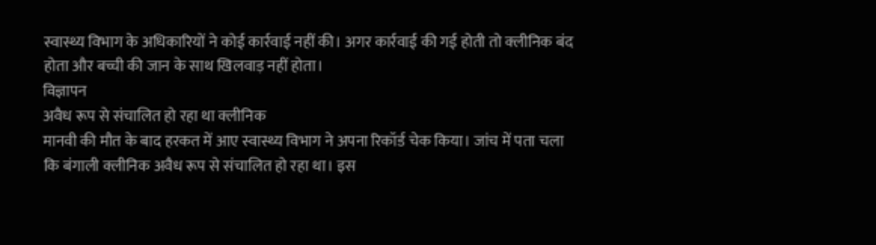स्वास्थ्य विभाग के अधिकारियों ने कोई कार्रवाई नहीं की। अगर कार्रवाई की गई होती तो क्लीनिक बंद होता और बच्ची की जान के साथ खिलवाड़ नहीं होता।
विज्ञापन
अवैध रूप से संचालित हो रहा था क्लीनिक
मानवी की मौत के बाद हरकत में आए स्वास्थ्य विभाग ने अपना रिकॉर्ड चेक किया। जांच में पता चला कि बंगाली क्लीनिक अवैध रूप से संचालित हो रहा था। इस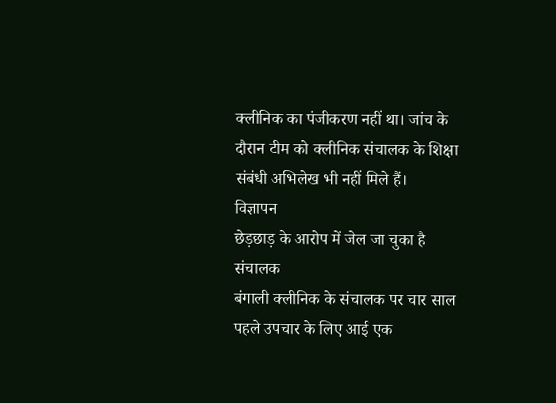क्लीनिक का पंजीकरण नहीं था। जांच के दौरान टीम को क्लीनिक संचालक के शिक्षा संबंधी अभिलेख भी नहीं मिले हैं।
विज्ञापन
छेड़छाड़ के आरोप में जेल जा चुका है संचालक
बंगाली क्लीनिक के संचालक पर चार साल पहले उपचार के लिए आई एक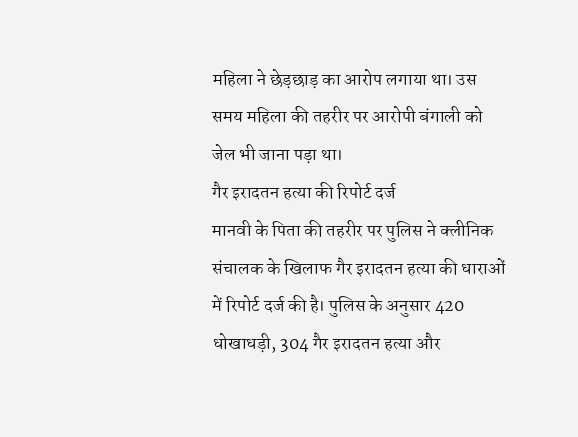महिला ने छेड़छाड़ का आरोप लगाया था। उस समय महिला की तहरीर पर आरोपी बंगाली को जेल भी जाना पड़ा था।
गैर इरादतन हत्या की रिपोर्ट दर्ज
मानवी के पिता की तहरीर पर पुलिस ने क्लीनिक संचालक के खिलाफ गैर इरादतन हत्या की धाराओं में रिपोर्ट दर्ज की है। पुलिस के अनुसार 420 धोखाधड़ी, 304 गैर इरादतन हत्या और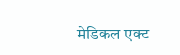मेडिकल एक्ट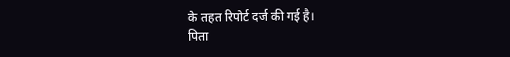के तहत रिपोर्ट दर्ज की गई है।
पिता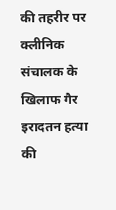की तहरीर पर क्लीनिक संचालक के खिलाफ गैर इरादतन हत्या की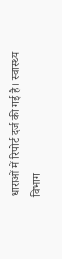धाराओं में रिपोर्ट दर्ज की गई है। स्वास्थ्य विभाग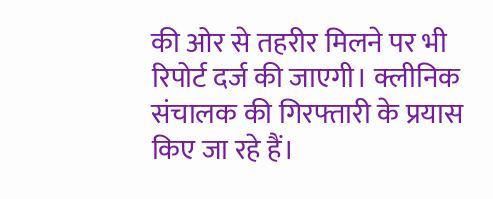की ओर से तहरीर मिलने पर भी रिपोर्ट दर्ज की जाएगी। क्लीनिक संचालक की गिरफ्तारी के प्रयास किए जा रहे हैं।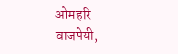ओमहरि वाजपेयी,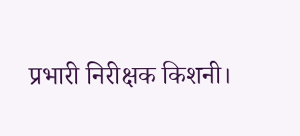प्रभारी निरीक्षक किशनी।